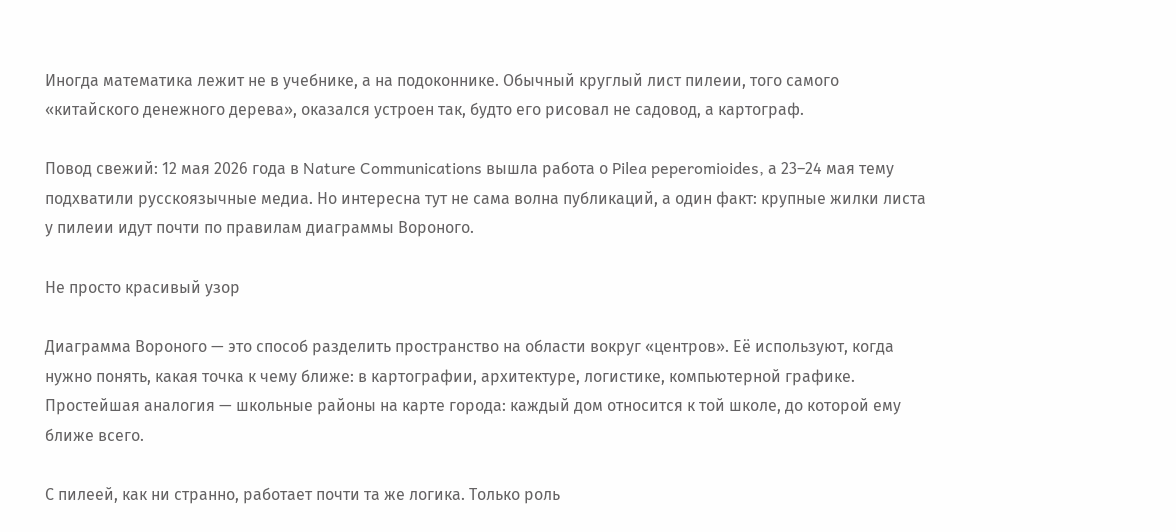Иногда математика лежит не в учебнике, а на подоконнике. Обычный круглый лист пилеии, того самого «китайского денежного дерева», оказался устроен так, будто его рисовал не садовод, а картограф.

Повод свежий: 12 мая 2026 года в Nature Communications вышла работа о Pilea peperomioides, а 23–24 мая тему подхватили русскоязычные медиа. Но интересна тут не сама волна публикаций, а один факт: крупные жилки листа у пилеии идут почти по правилам диаграммы Вороного.

Не просто красивый узор

Диаграмма Вороного — это способ разделить пространство на области вокруг «центров». Её используют, когда нужно понять, какая точка к чему ближе: в картографии, архитектуре, логистике, компьютерной графике. Простейшая аналогия — школьные районы на карте города: каждый дом относится к той школе, до которой ему ближе всего.

С пилеей, как ни странно, работает почти та же логика. Только роль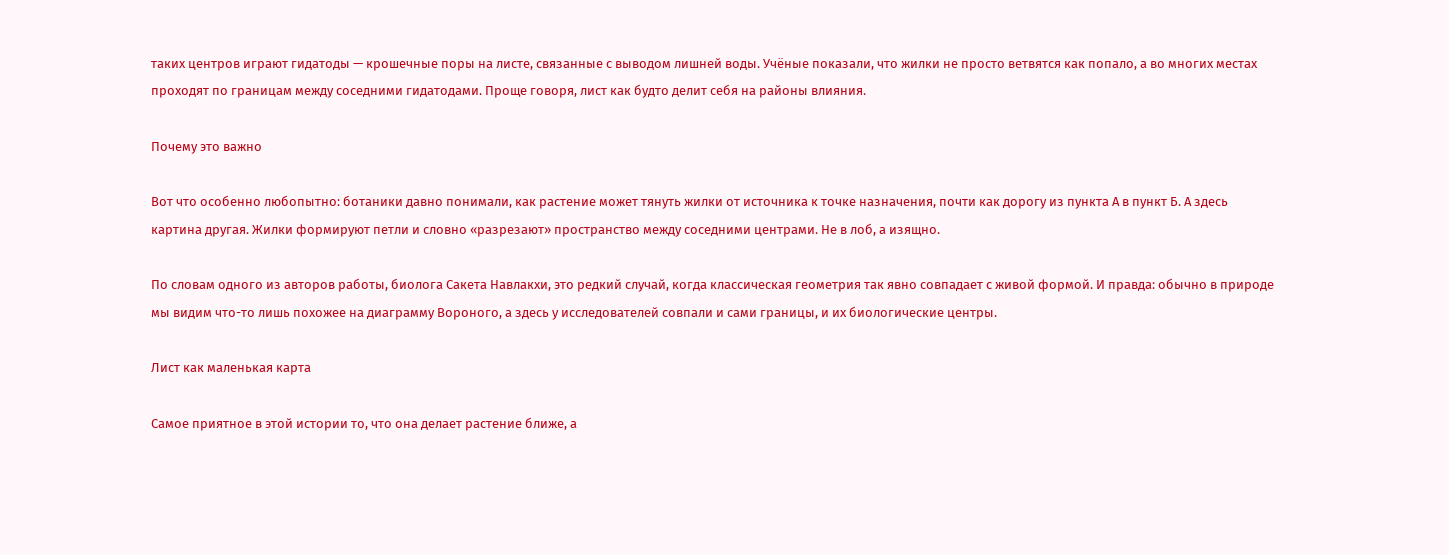таких центров играют гидатоды — крошечные поры на листе, связанные с выводом лишней воды. Учёные показали, что жилки не просто ветвятся как попало, а во многих местах проходят по границам между соседними гидатодами. Проще говоря, лист как будто делит себя на районы влияния.

Почему это важно

Вот что особенно любопытно: ботаники давно понимали, как растение может тянуть жилки от источника к точке назначения, почти как дорогу из пункта А в пункт Б. А здесь картина другая. Жилки формируют петли и словно «разрезают» пространство между соседними центрами. Не в лоб, а изящно.

По словам одного из авторов работы, биолога Сакета Навлакхи, это редкий случай, когда классическая геометрия так явно совпадает с живой формой. И правда: обычно в природе мы видим что-то лишь похожее на диаграмму Вороного, а здесь у исследователей совпали и сами границы, и их биологические центры.

Лист как маленькая карта

Самое приятное в этой истории то, что она делает растение ближе, а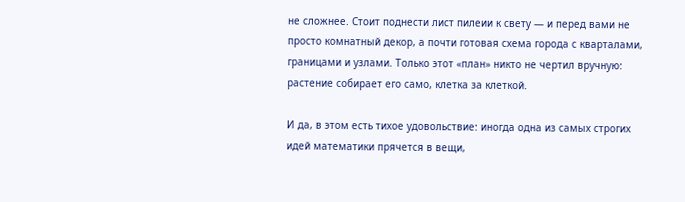не сложнее. Стоит поднести лист пилеии к свету — и перед вами не просто комнатный декор, а почти готовая схема города с кварталами, границами и узлами. Только этот «план» никто не чертил вручную: растение собирает его само, клетка за клеткой.

И да, в этом есть тихое удовольствие: иногда одна из самых строгих идей математики прячется в вещи,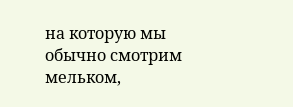на которую мы обычно смотрим мельком,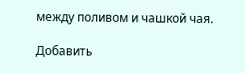между поливом и чашкой чая.

Добавить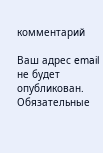комментарий

Ваш адрес email не будет опубликован. Обязательные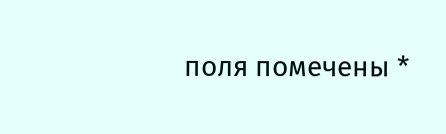поля помечены *